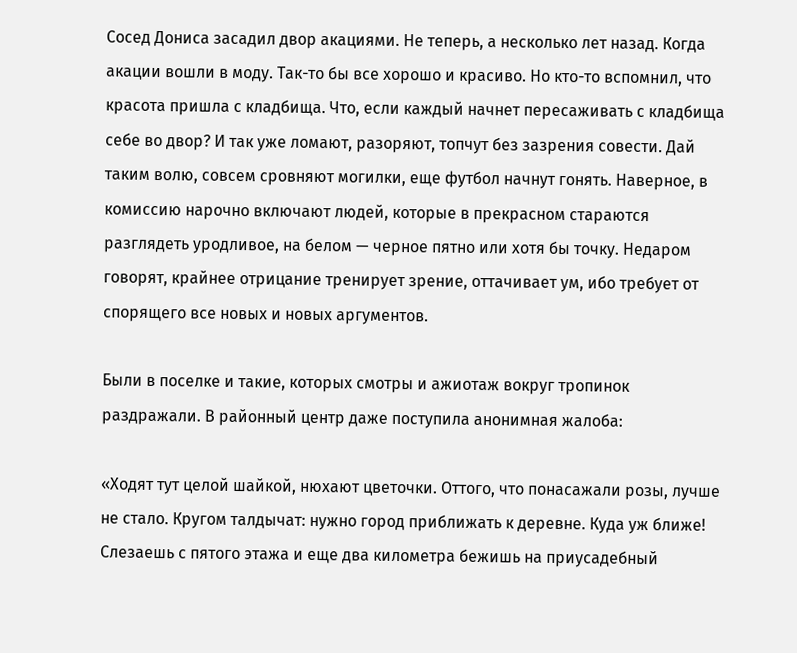Сосед Дониса засадил двор акациями. Не теперь, а несколько лет назад. Когда акации вошли в моду. Так-то бы все хорошо и красиво. Но кто-то вспомнил, что красота пришла с кладбища. Что, если каждый начнет пересаживать с кладбища себе во двор? И так уже ломают, разоряют, топчут без зазрения совести. Дай таким волю, совсем сровняют могилки, еще футбол начнут гонять. Наверное, в комиссию нарочно включают людей, которые в прекрасном стараются разглядеть уродливое, на белом — черное пятно или хотя бы точку. Недаром говорят, крайнее отрицание тренирует зрение, оттачивает ум, ибо требует от спорящего все новых и новых аргументов.

Были в поселке и такие, которых смотры и ажиотаж вокруг тропинок раздражали. В районный центр даже поступила анонимная жалоба:

«Ходят тут целой шайкой, нюхают цветочки. Оттого, что понасажали розы, лучше не стало. Кругом талдычат: нужно город приближать к деревне. Куда уж ближе! Слезаешь с пятого этажа и еще два километра бежишь на приусадебный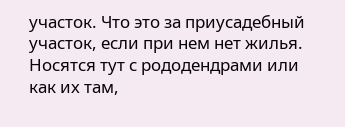участок. Что это за приусадебный участок, если при нем нет жилья. Носятся тут с рододендрами или как их там,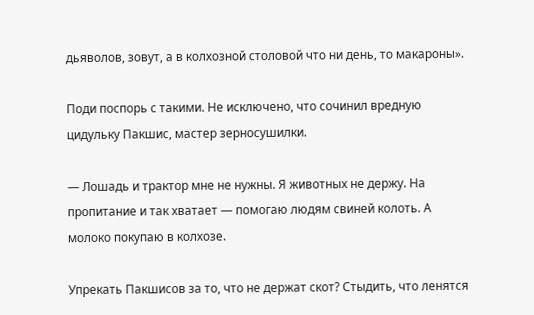дьяволов, зовут, а в колхозной столовой что ни день, то макароны».

Поди поспорь с такими. Не исключено, что сочинил вредную цидульку Пакшис, мастер зерносушилки.

— Лошадь и трактор мне не нужны. Я животных не держу. На пропитание и так хватает — помогаю людям свиней колоть. А молоко покупаю в колхозе.

Упрекать Пакшисов за то, что не держат скот? Стыдить, что ленятся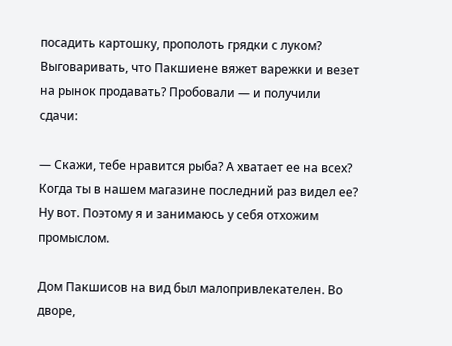посадить картошку, прополоть грядки с луком? Выговаривать, что Пакшиене вяжет варежки и везет на рынок продавать? Пробовали — и получили сдачи:

— Скажи, тебе нравится рыба? А хватает ее на всех? Когда ты в нашем магазине последний раз видел ее? Ну вот. Поэтому я и занимаюсь у себя отхожим промыслом.

Дом Пакшисов на вид был малопривлекателен. Во дворе,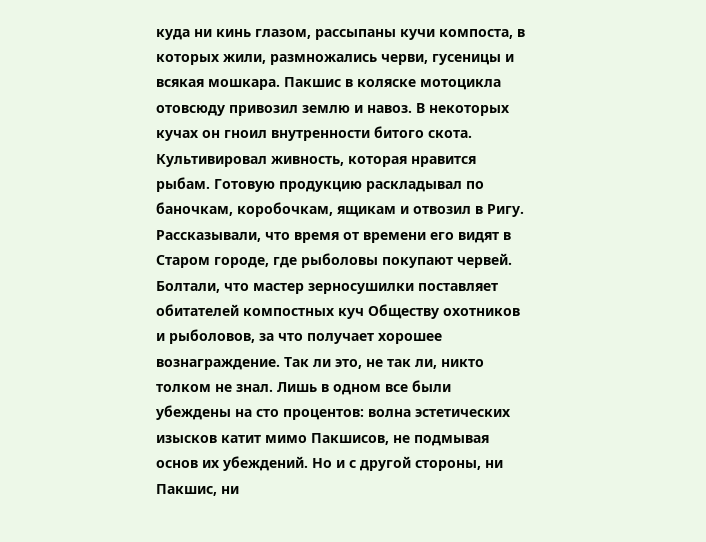куда ни кинь глазом, рассыпаны кучи компоста, в которых жили, размножались черви, гусеницы и всякая мошкара. Пакшис в коляске мотоцикла отовсюду привозил землю и навоз. В некоторых кучах он гноил внутренности битого скота. Культивировал живность, которая нравится рыбам. Готовую продукцию раскладывал по баночкам, коробочкам, ящикам и отвозил в Ригу. Рассказывали, что время от времени его видят в Старом городе, где рыболовы покупают червей. Болтали, что мастер зерносушилки поставляет обитателей компостных куч Обществу охотников и рыболовов, за что получает хорошее вознаграждение. Так ли это, не так ли, никто толком не знал. Лишь в одном все были убеждены на сто процентов: волна эстетических изысков катит мимо Пакшисов, не подмывая основ их убеждений. Но и с другой стороны, ни Пакшис, ни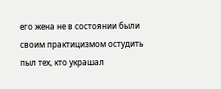его жена не в состоянии были своим практицизмом остудить пыл тех, кто украшал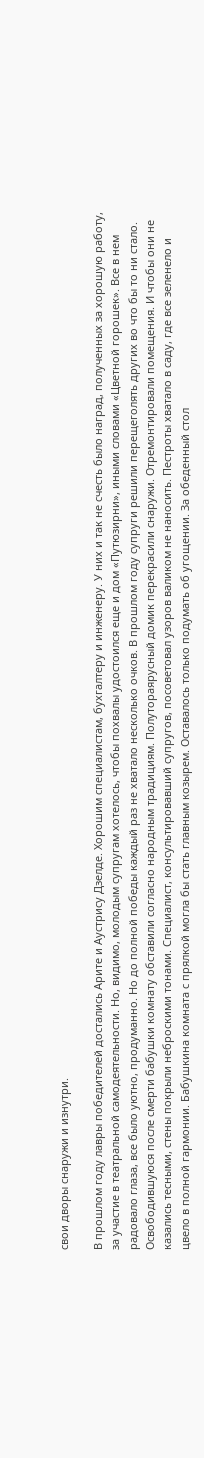свои дворы снаружи и изнутри.

В прошлом году лавры победителей достались Арите и Аустрису Дзелде. Хорошим специалистам, бухгалтеру и инженеру. У них и так не счесть было наград, полученных за хорошую работу, за участие в театральной самодеятельности. Но, видимо, молодым супругам хотелось, чтобы похвалы удостоился еще и дом «Путюзирни», иными словами «Цветной горошек». Все в нем радовало глаза, все было уютно, продуманно. Но до полной победы каждый раз не хватало несколько очков. В прошлом году супруги решили перещеголять других во что бы то ни стало. Освободившуюся после смерти бабушки комнату обставили согласно народным традициям. Полутораярусный домик перекрасили снаружи. Отремонтировали помещения. И чтобы они не казались тесными, стены покрыли неброскими тонами. Специалист, консультировавший супругов, посоветовал узоров валиком не наносить. Пестроты хватало в саду, где все зеленело и цвело в полной гармонии. Бабушкина комната с прялкой могла бы стать главным козырем. Оставалось только подумать об угощении. За обеденный стол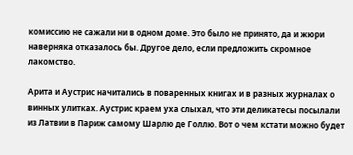комиссию не сажали ни в одном доме. Это было не принято, да и жюри наверняка отказалось бы. Другое дело, если предложить скромное лакомство.

Арита и Аустрис начитались в поваренных книгах и в разных журналах о винных улитках. Аустрис краем уха слыхал, что эти деликатесы посылали из Латвии в Париж самому Шарлю де Голлю. Вот о чем кстати можно будет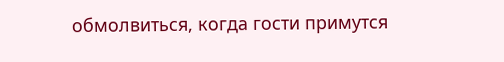обмолвиться, когда гости примутся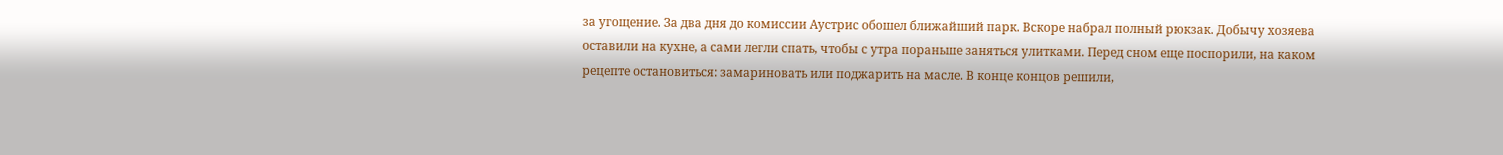за угощение. За два дня до комиссии Аустрис обошел ближайший парк. Вскоре набрал полный рюкзак. Добычу хозяева оставили на кухне, а сами легли спать, чтобы с утра пораньше заняться улитками. Перед сном еще поспорили, на каком рецепте остановиться: замариновать или поджарить на масле. В конце концов решили,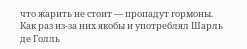что жарить не стоит — пропадут гормоны. Как раз из-за них якобы и употреблял Шарль де Голль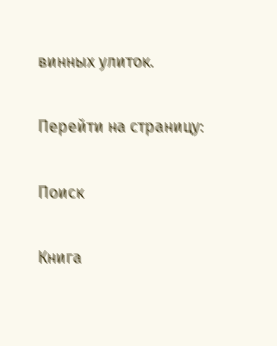винных улиток.

Перейти на страницу:

Поиск

Книга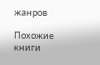жанров

Похожие книги